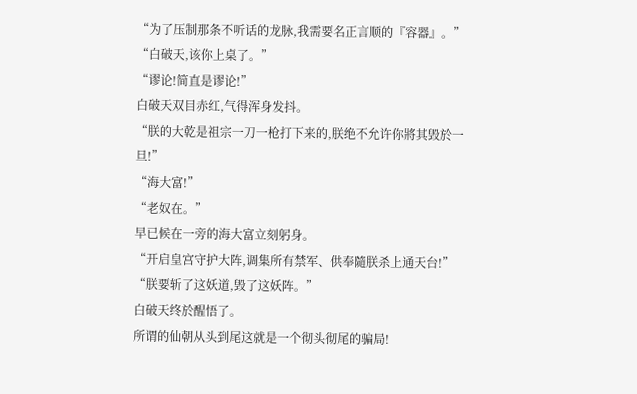“为了压制那条不听话的龙脉,我需要名正言顺的『容器』。”
“白破天,该你上桌了。”
“谬论!简直是谬论!”
白破天双目赤红,气得浑身发抖。
“朕的大乾是祖宗一刀一枪打下来的,朕绝不允许你將其毁於一旦!”
“海大富!”
“老奴在。”
早已候在一旁的海大富立刻躬身。
“开启皇宫守护大阵,调集所有禁军、供奉隨朕杀上通天台!”
“朕要斩了这妖道,毁了这妖阵。”
白破天终於醒悟了。
所谓的仙朝从头到尾这就是一个彻头彻尾的骗局!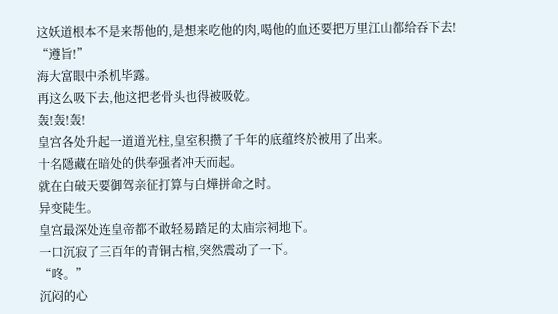这妖道根本不是来帮他的,是想来吃他的肉,喝他的血还要把万里江山都给吞下去!
“遵旨!”
海大富眼中杀机毕露。
再这么吸下去,他这把老骨头也得被吸乾。
轰!轰!轰!
皇宫各处升起一道道光柱,皇室积攒了千年的底蕴终於被用了出来。
十名隱藏在暗处的供奉强者冲天而起。
就在白破天要御驾亲征打算与白燁拼命之时。
异变陡生。
皇宫最深处连皇帝都不敢轻易踏足的太庙宗祠地下。
一口沉寂了三百年的青铜古棺,突然震动了一下。
“咚。”
沉闷的心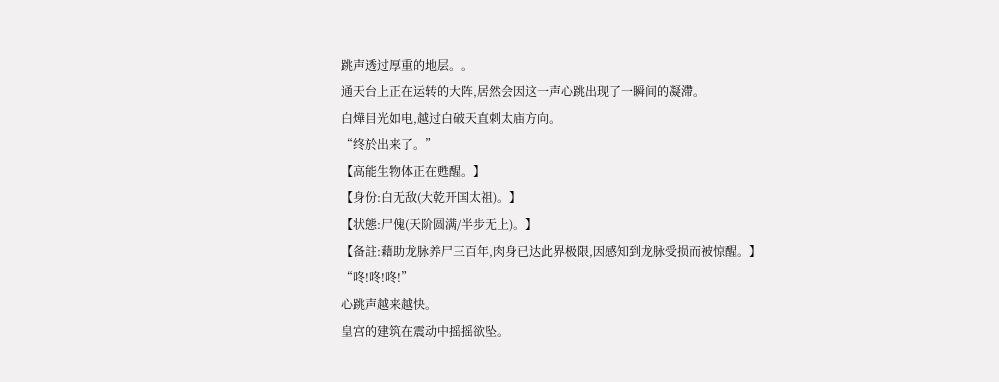跳声透过厚重的地层。。
通天台上正在运转的大阵,居然会因这一声心跳出现了一瞬间的凝滯。
白燁目光如电,越过白破天直刺太庙方向。
“终於出来了。”
【高能生物体正在甦醒。】
【身份:白无敌(大乾开国太祖)。】
【状態:尸傀(天阶圆满/半步无上)。】
【备註:藉助龙脉养尸三百年,肉身已达此界极限,因感知到龙脉受损而被惊醒。】
“咚!咚!咚!”
心跳声越来越快。
皇宫的建筑在震动中摇摇欲坠。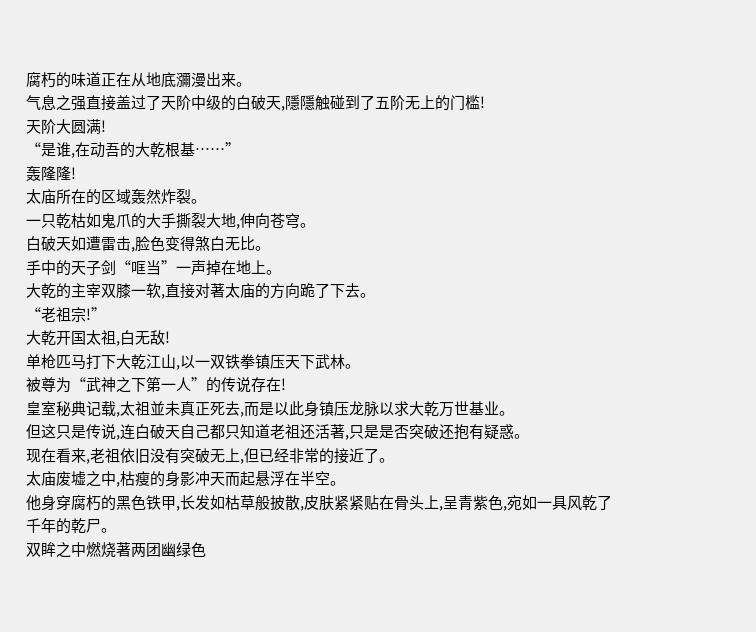腐朽的味道正在从地底瀰漫出来。
气息之强直接盖过了天阶中级的白破天,隱隱触碰到了五阶无上的门槛!
天阶大圆满!
“是谁,在动吾的大乾根基……”
轰隆隆!
太庙所在的区域轰然炸裂。
一只乾枯如鬼爪的大手撕裂大地,伸向苍穹。
白破天如遭雷击,脸色变得煞白无比。
手中的天子剑“哐当”一声掉在地上。
大乾的主宰双膝一软,直接对著太庙的方向跪了下去。
“老祖宗!”
大乾开国太祖,白无敌!
单枪匹马打下大乾江山,以一双铁拳镇压天下武林。
被尊为“武神之下第一人”的传说存在!
皇室秘典记载,太祖並未真正死去,而是以此身镇压龙脉以求大乾万世基业。
但这只是传说,连白破天自己都只知道老祖还活著,只是是否突破还抱有疑惑。
现在看来,老祖依旧没有突破无上,但已经非常的接近了。
太庙废墟之中,枯瘦的身影冲天而起悬浮在半空。
他身穿腐朽的黑色铁甲,长发如枯草般披散,皮肤紧紧贴在骨头上,呈青紫色,宛如一具风乾了千年的乾尸。
双眸之中燃烧著两团幽绿色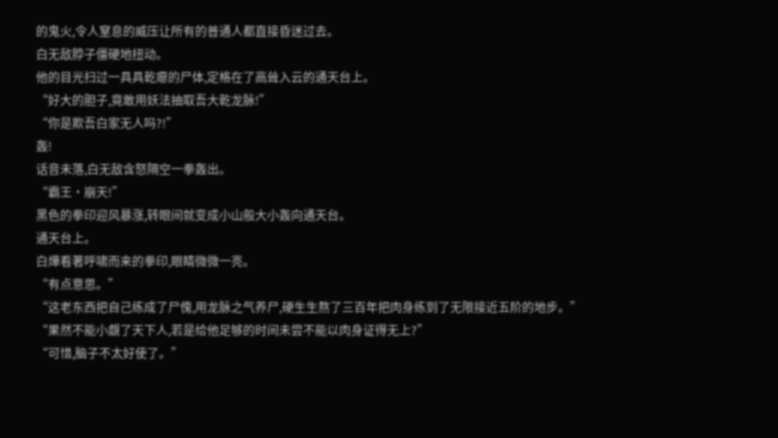的鬼火,令人窒息的威压让所有的普通人都直接昏迷过去。
白无敌脖子僵硬地扭动。
他的目光扫过一具具乾瘪的尸体,定格在了高耸入云的通天台上。
“好大的胆子,竟敢用妖法抽取吾大乾龙脉!”
“你是欺吾白家无人吗?!”
轰!
话音未落,白无敌含怒隔空一拳轰出。
“霸王·崩天!”
黑色的拳印迎风暴涨,转眼间就变成小山般大小轰向通天台。
通天台上。
白燁看著呼啸而来的拳印,眼睛微微一亮。
“有点意思。”
“这老东西把自己练成了尸傀,用龙脉之气养尸,硬生生熬了三百年把肉身练到了无限接近五阶的地步。”
“果然不能小覷了天下人,若是给他足够的时间未尝不能以肉身证得无上?”
“可惜,脑子不太好使了。”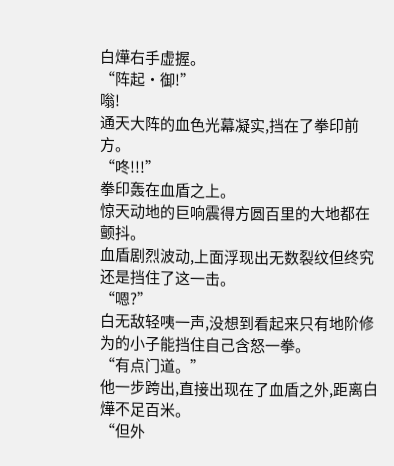白燁右手虚握。
“阵起·御!”
嗡!
通天大阵的血色光幕凝实,挡在了拳印前方。
“咚!!!”
拳印轰在血盾之上。
惊天动地的巨响震得方圆百里的大地都在颤抖。
血盾剧烈波动,上面浮现出无数裂纹但终究还是挡住了这一击。
“嗯?”
白无敌轻咦一声,没想到看起来只有地阶修为的小子能挡住自己含怒一拳。
“有点门道。”
他一步跨出,直接出现在了血盾之外,距离白燁不足百米。
“但外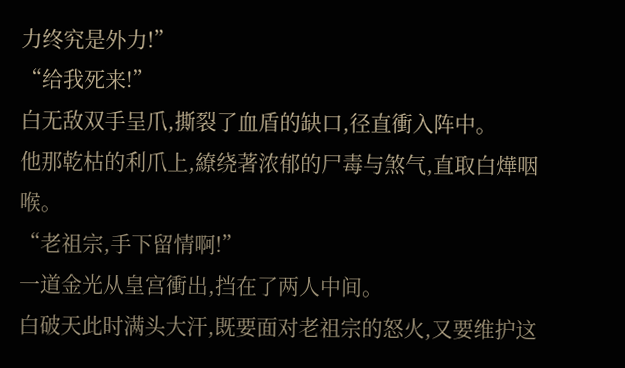力终究是外力!”
“给我死来!”
白无敌双手呈爪,撕裂了血盾的缺口,径直衝入阵中。
他那乾枯的利爪上,繚绕著浓郁的尸毒与煞气,直取白燁咽喉。
“老祖宗,手下留情啊!”
一道金光从皇宫衝出,挡在了两人中间。
白破天此时满头大汗,既要面对老祖宗的怒火,又要维护这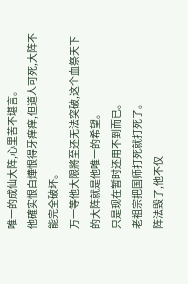唯一的成仙大阵,心里苦不堪言。
他確实恨白燁恨得牙痒痒,但道人可死,大阵不能完全破坏。
万一等他大限將至还无法突破,这个血祭天下的大阵就是他唯一的希望。
只是现在暂时还用不到而已。
老祖宗把国师打死就打死了。
阵法毁了,他不仅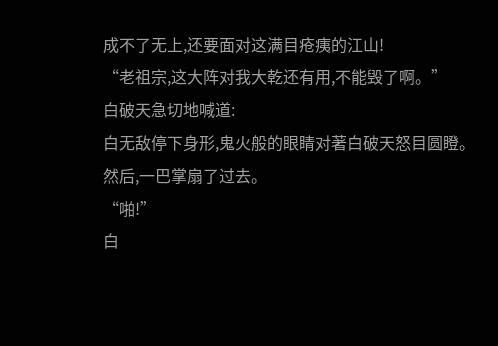成不了无上,还要面对这满目疮痍的江山!
“老祖宗,这大阵对我大乾还有用,不能毁了啊。”
白破天急切地喊道:
白无敌停下身形,鬼火般的眼睛对著白破天怒目圆瞪。
然后,一巴掌扇了过去。
“啪!”
白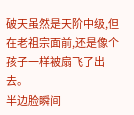破天虽然是天阶中级,但在老祖宗面前,还是像个孩子一样被扇飞了出去。
半边脸瞬间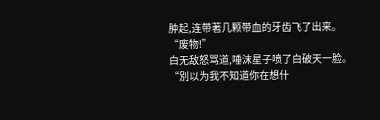肿起,连带著几颗带血的牙齿飞了出来。
“废物!”
白无敌怒骂道,唾沫星子喷了白破天一脸。
“別以为我不知道你在想什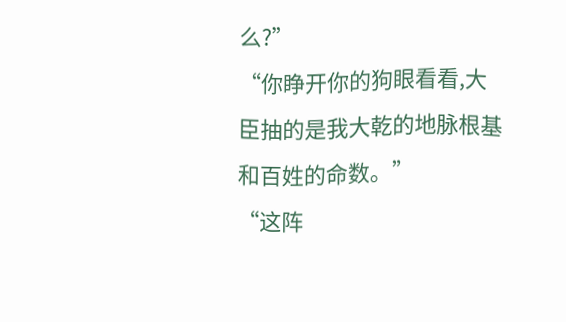么?”
“你睁开你的狗眼看看,大臣抽的是我大乾的地脉根基和百姓的命数。”
“这阵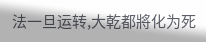法一旦运转,大乾都將化为死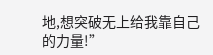地,想突破无上给我靠自己的力量!”